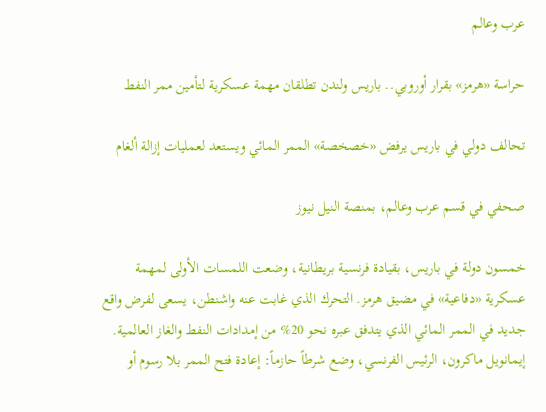عرب وعالم

حراسة «هرمز» بقرار أوروبي.. باريس ولندن تطلقان مهمة عسكرية لتأمين ممر النفط

تحالف دولي في باريس يرفض «خصخصة» الممر المائي ويستعد لعمليات إزالة ألغام

صحفي في قسم عرب وعالم، بمنصة النيل نيوز

خمسون دولة في باريس، بقيادة فرنسية بريطانية، وضعت اللمسات الأولى لمهمة عسكرية «دفاعية» في مضيق هرمز. التحرك الذي غابت عنه واشنطن، يسعى لفرض واقع جديد في الممر المائي الذي يتدفق عبره نحو 20% من إمدادات النفط والغاز العالمية. إيمانويل ماكرون، الرئيس الفرنسي، وضع شرطاً حازماً: إعادة فتح الممر بلا رسوم أو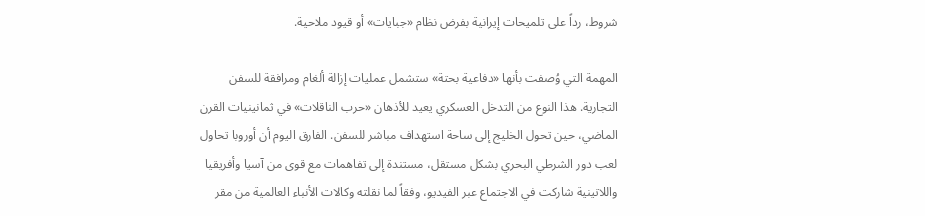شروط، رداً على تلميحات إيرانية بفرض نظام «جبايات» أو قيود ملاحية.

المهمة التي وُصفت بأنها «دفاعية بحتة» ستشمل عمليات إزالة ألغام ومرافقة للسفن التجارية. هذا النوع من التدخل العسكري يعيد للأذهان «حرب الناقلات» في ثمانينيات القرن الماضي، حين تحول الخليج إلى ساحة استهداف مباشر للسفن. الفارق اليوم أن أوروبا تحاول لعب دور الشرطي البحري بشكل مستقل، مستندة إلى تفاهمات مع قوى من آسيا وأفريقيا واللاتينية شاركت في الاجتماع عبر الفيديو، وفقاً لما نقلته وكالات الأنباء العالمية من مقر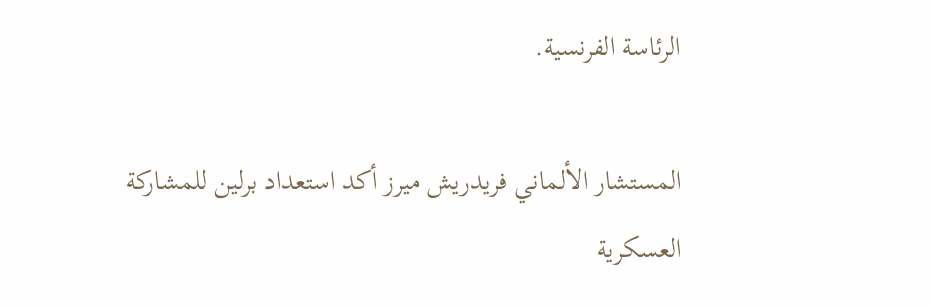الرئاسة الفرنسية.

المستشار الألماني فريدريش ميرز أكد استعداد برلين للمشاركة العسكرية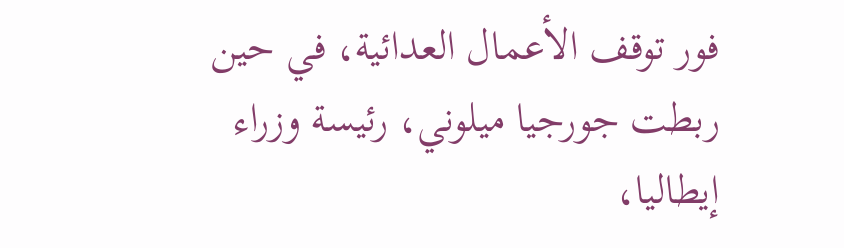فور توقف الأعمال العدائية، في حين ربطت جورجيا ميلوني، رئيسة وزراء إيطاليا،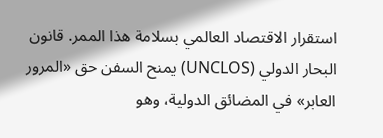استقرار الاقتصاد العالمي بسلامة هذا الممر. قانون البحار الدولي (UNCLOS) يمنح السفن حق «المرور العابر» في المضائق الدولية، وهو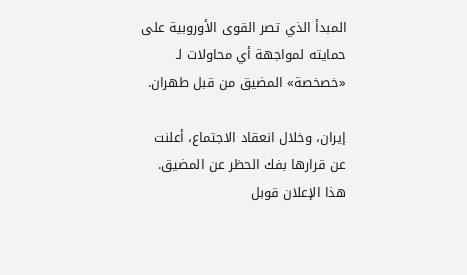المبدأ الذي تصر القوى الأوروبية على حمايته لمواجهة أي محاولات لـ «خصخصة» المضيق من قبل طهران.

إيران، وخلال انعقاد الاجتماع، أعلنت عن قرارها بفك الحظر عن المضيق. هذا الإعلان قوبل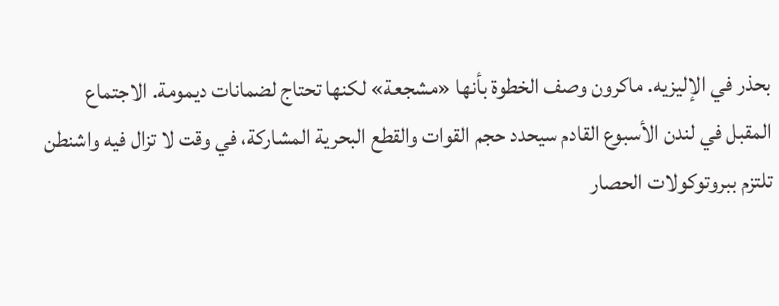بحذر في الإليزيه. ماكرون وصف الخطوة بأنها «مشجعة» لكنها تحتاج لضمانات ديمومة. الاجتماع المقبل في لندن الأسبوع القادم سيحدد حجم القوات والقطع البحرية المشاركة، في وقت لا تزال فيه واشنطن تلتزم ببروتوكولات الحصار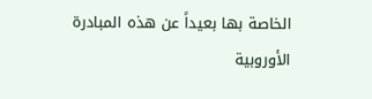الخاصة بها بعيداً عن هذه المبادرة الأوروبية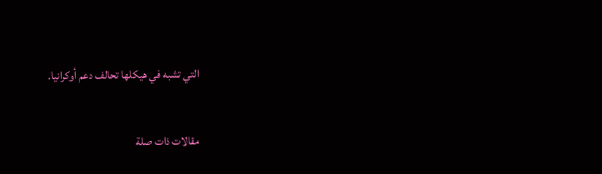التي تشبه في هيكلها تحالف دعم أوكرانيا.

مقالات ذات صلة